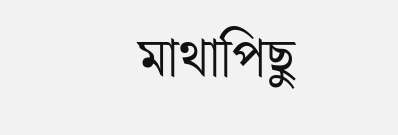মাথাপিছু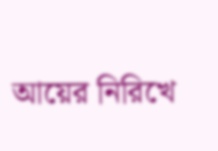আয়ের নিরিখে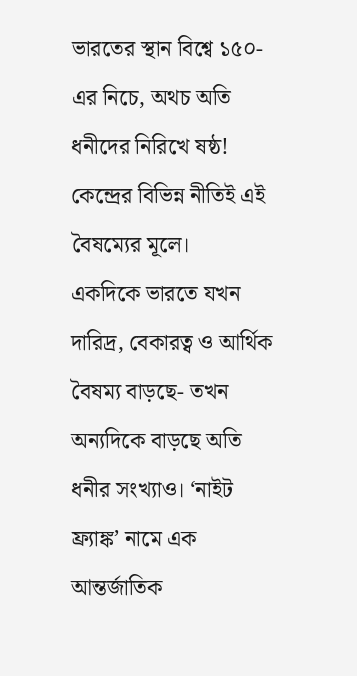ভারতের স্থান বিশ্বে ১৫০-এর নিচে, অথচ অতি ধনীদের নিরিখে ষষ্ঠ! কেন্দ্রের বিভিন্ন নীতিই এই বৈষম্যের মূলে।
একদিকে ভারতে যখন দারিদ্র, বেকারত্ব ও আর্থিক বৈষম্য বাড়ছে- তখন অন্যদিকে বাড়ছে অতি ধনীর সংখ্যাও। ‘নাইট ফ্র্যাঙ্ক’ নামে এক আন্তর্জাতিক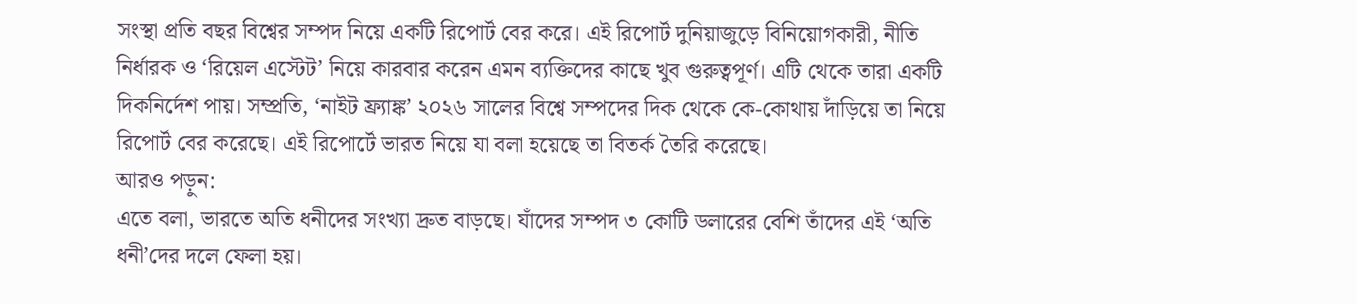সংস্থা প্রতি বছর বিশ্বের সম্পদ নিয়ে একটি রিপোর্ট বের করে। এই রিপোর্ট দুনিয়াজুড়ে বিনিয়োগকারী, নীতি নির্ধারক ও ‘রিয়েল এস্টেট’ নিয়ে কারবার করেন এমন ব্যক্তিদের কাছে খুব গুরুত্বপূর্ণ। এটি থেকে তারা একটি দিকনির্দেশ পায়। সম্প্রতি, ‘নাইট ফ্র্যাঙ্ক’ ২০২৬ সালের বিশ্বে সম্পদের দিক থেকে কে-কোথায় দাঁড়িয়ে তা নিয়ে রিপোর্ট বের করেছে। এই রিপোর্টে ভারত নিয়ে যা বলা হয়েছে তা বিতর্ক তৈরি করেছে।
আরও পড়ুন:
এতে বলা, ভারতে অতি ধনীদের সংখ্যা দ্রুত বাড়ছে। যাঁদের সম্পদ ৩ কোটি ডলারের বেশি তাঁদের এই ‘অতি ধনী’দের দলে ফেলা হয়।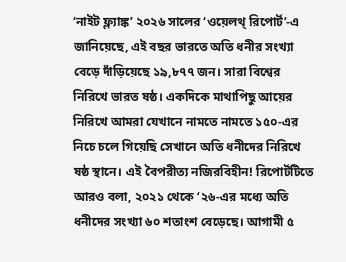‘নাইট ফ্ল্যাঙ্ক’ ২০২৬ সালের ‘ওয়েলথ্ রিপোর্ট’-এ জানিয়েছে, এই বছর ভারতে অতি ধনীর সংখ্যা বেড়ে দাঁড়িয়েছে ১৯,৮৭৭ জন। সারা বিশ্বের নিরিখে ভারত ষষ্ঠ। একদিকে মাথাপিছু আয়ের নিরিখে আমরা যেখানে নামতে নামতে ১৫০-এর নিচে চলে গিয়েছি সেখানে অতি ধনীদের নিরিখে ষষ্ঠ স্থানে। এই বৈপরীত্য নজিরবিহীন! রিপোর্টটিতে আরও বলা, ২০২১ থেকে ‘২৬-এর মধ্যে অতি ধনীদের সংখ্যা ৬০ শতাংশ বেড়েছে। আগামী ৫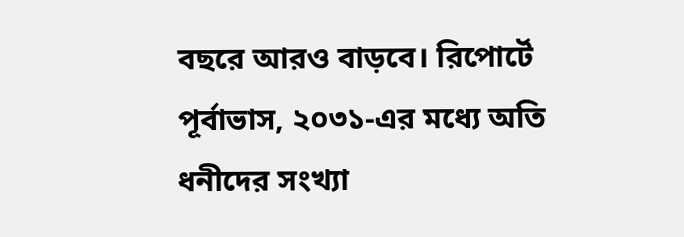বছরে আরও বাড়বে। রিপোর্টে পূর্বাভাস, ২০৩১-এর মধ্যে অতি ধনীদের সংখ্যা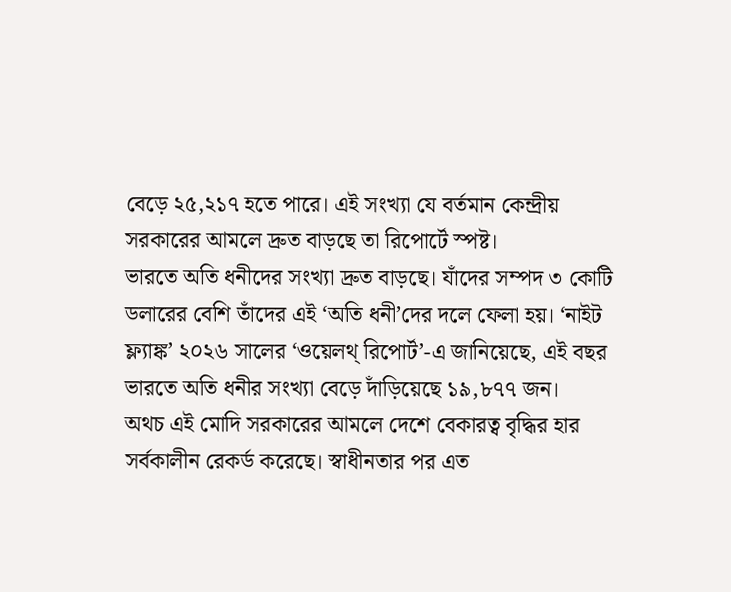বেড়ে ২৫,২১৭ হতে পারে। এই সংখ্যা যে বর্তমান কেন্দ্রীয় সরকারের আমলে দ্রুত বাড়ছে তা রিপোর্টে স্পষ্ট।
ভারতে অতি ধনীদের সংখ্যা দ্রুত বাড়ছে। যাঁদের সম্পদ ৩ কোটি ডলারের বেশি তাঁদের এই ‘অতি ধনী’দের দলে ফেলা হয়। ‘নাইট ফ্ল্যাঙ্ক’ ২০২৬ সালের ‘ওয়েলথ্ রিপোর্ট’-এ জানিয়েছে, এই বছর ভারতে অতি ধনীর সংখ্যা বেড়ে দাঁড়িয়েছে ১৯,৮৭৭ জন।
অথচ এই মোদি সরকারের আমলে দেশে বেকারত্ব বৃদ্ধির হার সর্বকালীন রেকর্ড করেছে। স্বাধীনতার পর এত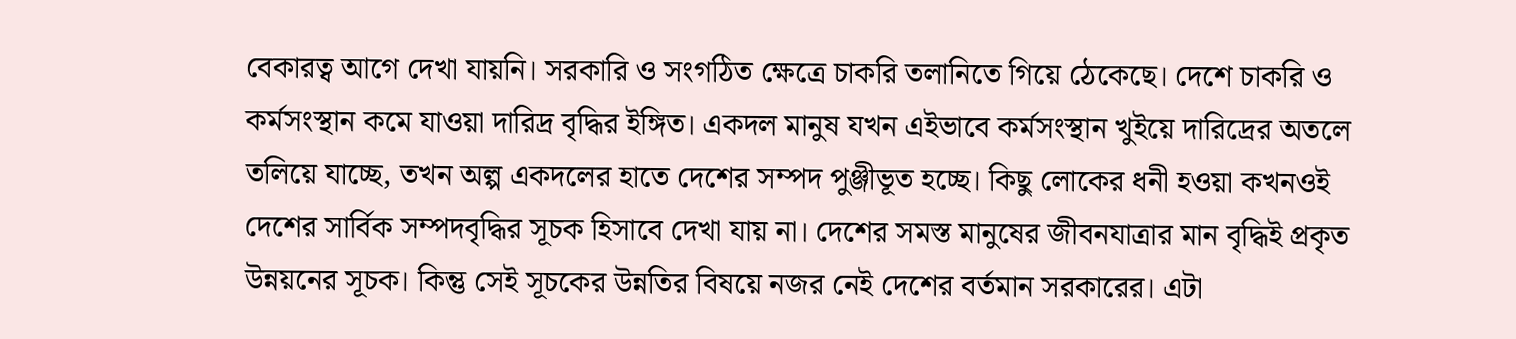বেকারত্ব আগে দেখা যায়নি। সরকারি ও সংগঠিত ক্ষেত্রে চাকরি তলানিতে গিয়ে ঠেকেছে। দেশে চাকরি ও কর্মসংস্থান কমে যাওয়া দারিদ্র বৃদ্ধির ইঙ্গিত। একদল মানুষ যখন এইভাবে কর্মসংস্থান খুইয়ে দারিদ্রের অতলে তলিয়ে যাচ্ছে, তখন অল্প একদলের হাতে দেশের সম্পদ পুঞ্জীভূত হচ্ছে। কিছু লোকের ধনী হওয়া কখনওই দেশের সার্বিক সম্পদবৃদ্ধির সূচক হিসাবে দেখা যায় না। দেশের সমস্ত মানুষের জীবনযাত্রার মান বৃদ্ধিই প্রকৃত উন্নয়নের সূচক। কিন্তু সেই সূচকের উন্নতির বিষয়ে নজর নেই দেশের বর্তমান সরকারের। এটা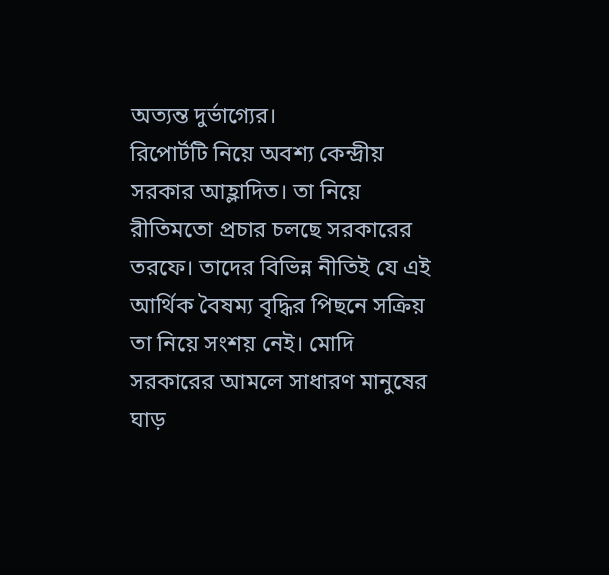অত্যন্ত দুর্ভাগ্যের।
রিপোর্টটি নিয়ে অবশ্য কেন্দ্রীয় সরকার আহ্লাদিত। তা নিয়ে রীতিমতো প্রচার চলছে সরকারের তরফে। তাদের বিভিন্ন নীতিই যে এই আর্থিক বৈষম্য বৃদ্ধির পিছনে সক্রিয় তা নিয়ে সংশয় নেই। মোদি সরকারের আমলে সাধারণ মানুষের ঘাড়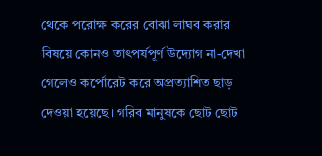থেকে পরোক্ষ করের বোঝা লাঘব করার বিষয়ে কোনও তাৎপর্যপূর্ণ উদ্যোগ না-দেখা গেলেও কর্পোরেট করে অপ্রত্যাশিত ছাড় দেওয়া হয়েছে। গরিব মানুষকে ছোট ছোট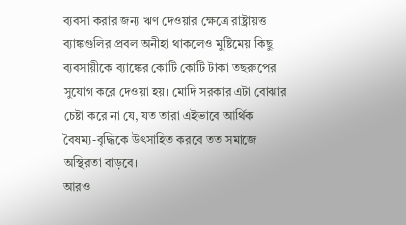ব্যবসা করার জন্য ঋণ দেওয়ার ক্ষেত্রে রাষ্ট্রায়ত্ত ব্যাঙ্কগুলির প্রবল অনীহা থাকলেও মুষ্টিমেয় কিছু ব্যবসায়ীকে ব্যাঙ্কের কোটি কোটি টাকা তছরুপের সুযোগ করে দেওয়া হয়। মোদি সরকার এটা বোঝার চেষ্টা করে না যে, যত তারা এইভাবে আর্থিক বৈষম্য-বৃদ্ধিকে উৎসাহিত করবে তত সমাজে অস্থিরতা বাড়বে।
আরও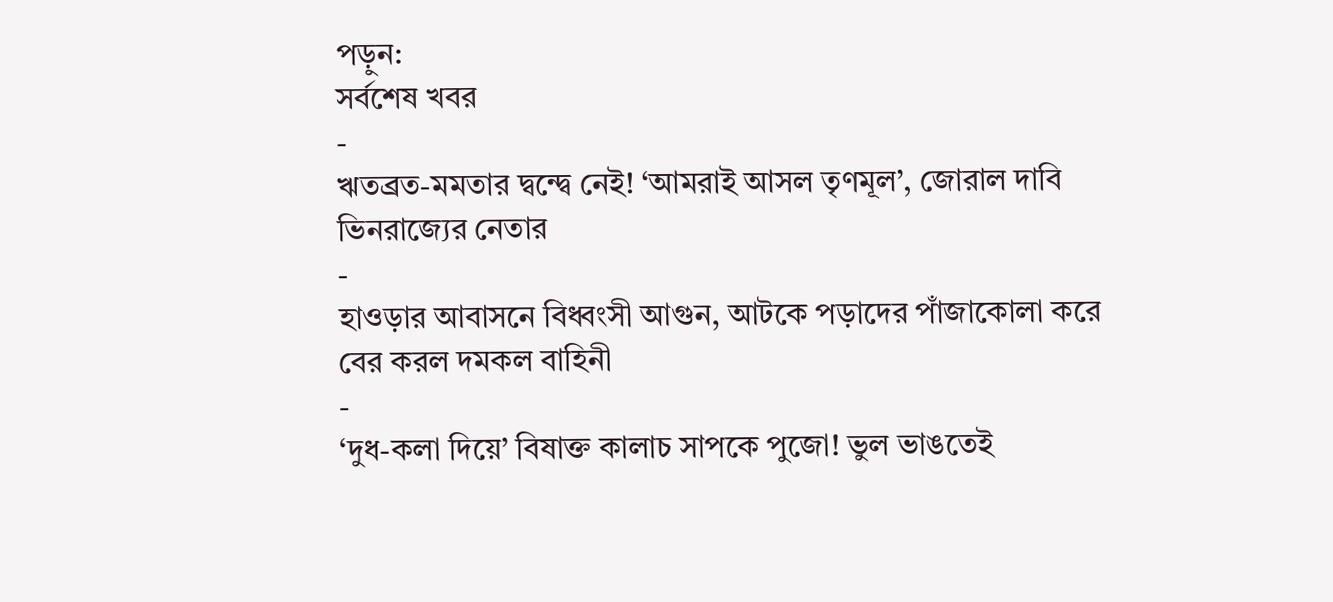পড়ুন:
সর্বশেষ খবর
-
ঋতব্রত-মমতার দ্বন্দ্বে নেই! ‘আমরাই আসল তৃণমূল’, জোরাল দাবি ভিনরাজ্যের নেতার
-
হাওড়ার আবাসনে বিধ্বংসী আগুন, আটকে পড়াদের পাঁজাকোলা করে বের করল দমকল বাহিনী
-
‘দুধ-কলা দিয়ে’ বিষাক্ত কালাচ সাপকে পুজো! ভুল ভাঙতেই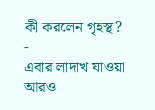কী করলেন গৃহস্থ?
-
এবার লাদাখ যাওয়া আরও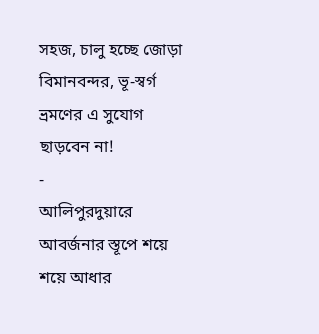সহজ, চালু হচ্ছে জোড়া বিমানবন্দর, ভূ-স্বর্গ ভ্রমণের এ সুযোগ ছাড়বেন না!
-
আলিপুরদুয়ারে আবর্জনার স্তূপে শয়ে শয়ে আধার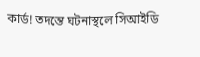কার্ড! তদন্তে ঘটনাস্থলে সিআইডি